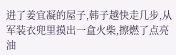进了姜宜凝的屋子,韩子越快走几步,从军装衣兜里摸出一盒火柴,擦燃了点亮油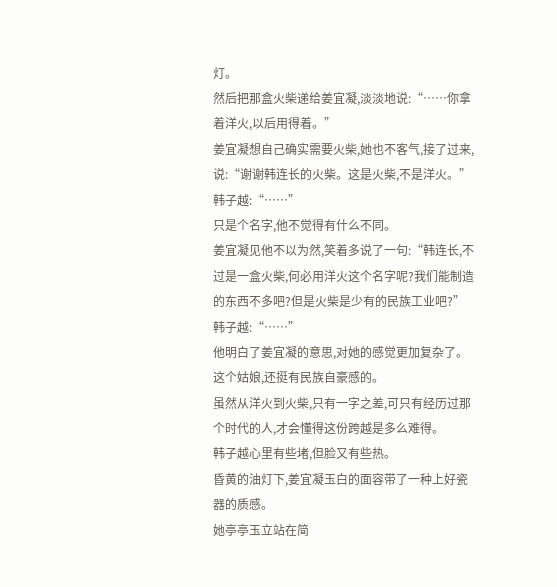灯。
然后把那盒火柴递给姜宜凝,淡淡地说:“……你拿着洋火,以后用得着。”
姜宜凝想自己确实需要火柴,她也不客气,接了过来,说:“谢谢韩连长的火柴。这是火柴,不是洋火。”
韩子越:“……”
只是个名字,他不觉得有什么不同。
姜宜凝见他不以为然,笑着多说了一句:“韩连长,不过是一盒火柴,何必用洋火这个名字呢?我们能制造的东西不多吧?但是火柴是少有的民族工业吧?”
韩子越:“……”
他明白了姜宜凝的意思,对她的感觉更加复杂了。
这个姑娘,还挺有民族自豪感的。
虽然从洋火到火柴,只有一字之差,可只有经历过那个时代的人,才会懂得这份跨越是多么难得。
韩子越心里有些堵,但脸又有些热。
昏黄的油灯下,姜宜凝玉白的面容带了一种上好瓷器的质感。
她亭亭玉立站在简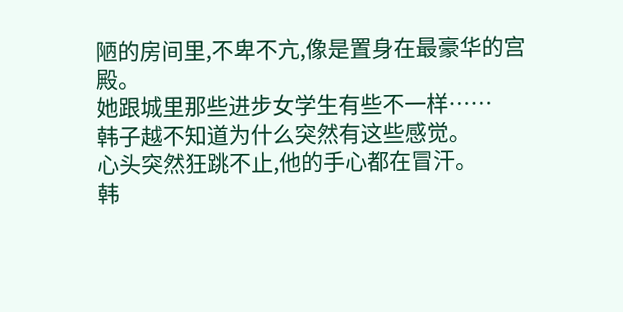陋的房间里,不卑不亢,像是置身在最豪华的宫殿。
她跟城里那些进步女学生有些不一样……
韩子越不知道为什么突然有这些感觉。
心头突然狂跳不止,他的手心都在冒汗。
韩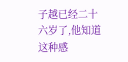子越已经二十六岁了,他知道这种感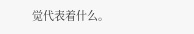觉代表着什么。